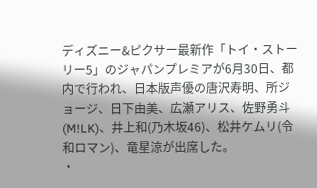ディズニー&ピクサー最新作「トイ・ストーリー5」のジャパンプレミアが6月30日、都内で行われ、日本版声優の唐沢寿明、所ジョージ、日下由美、広瀬アリス、佐野勇斗(M!LK)、井上和(乃木坂46)、松井ケムリ(令和ロマン)、竜星涼が出席した。
・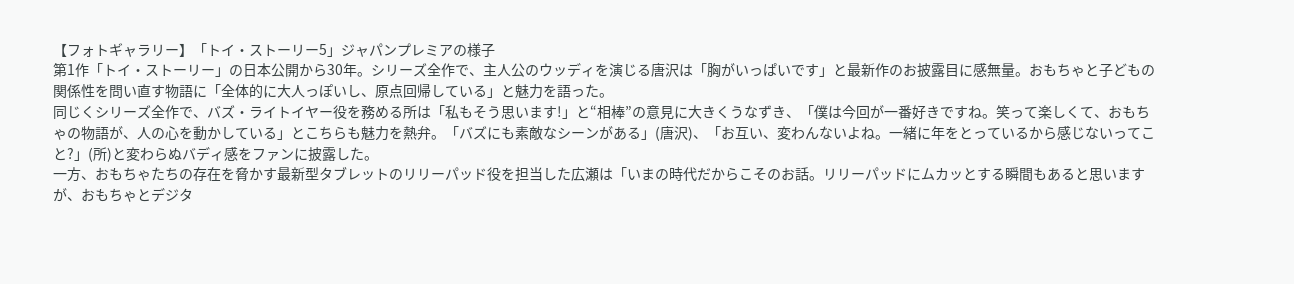【フォトギャラリー】「トイ・ストーリー5」ジャパンプレミアの様子
第1作「トイ・ストーリー」の日本公開から30年。シリーズ全作で、主人公のウッディを演じる唐沢は「胸がいっぱいです」と最新作のお披露目に感無量。おもちゃと子どもの関係性を問い直す物語に「全体的に大人っぽいし、原点回帰している」と魅力を語った。
同じくシリーズ全作で、バズ・ライトイヤー役を務める所は「私もそう思います!」と“相棒”の意見に大きくうなずき、「僕は今回が一番好きですね。笑って楽しくて、おもちゃの物語が、人の心を動かしている」とこちらも魅力を熱弁。「バズにも素敵なシーンがある」(唐沢)、「お互い、変わんないよね。一緒に年をとっているから感じないってこと?」(所)と変わらぬバディ感をファンに披露した。
一方、おもちゃたちの存在を脅かす最新型タブレットのリリーパッド役を担当した広瀬は「いまの時代だからこそのお話。リリーパッドにムカッとする瞬間もあると思いますが、おもちゃとデジタ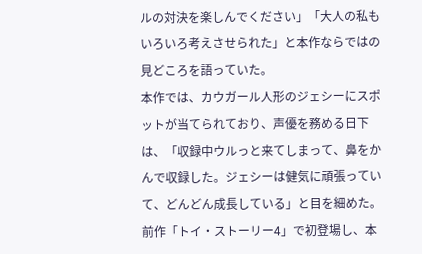ルの対決を楽しんでください」「大人の私もいろいろ考えさせられた」と本作ならではの見どころを語っていた。
本作では、カウガール人形のジェシーにスポットが当てられており、声優を務める日下は、「収録中ウルっと来てしまって、鼻をかんで収録した。ジェシーは健気に頑張っていて、どんどん成長している」と目を細めた。
前作「トイ・ストーリー4」で初登場し、本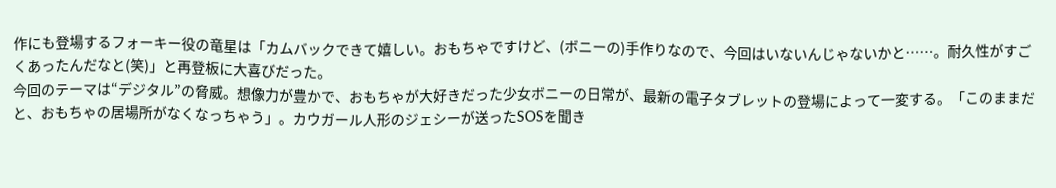作にも登場するフォーキー役の竜星は「カムバックできて嬉しい。おもちゃですけど、(ボニーの)手作りなので、今回はいないんじゃないかと……。耐久性がすごくあったんだなと(笑)」と再登板に大喜びだった。
今回のテーマは“デジタル”の脅威。想像力が豊かで、おもちゃが大好きだった少女ボニーの日常が、最新の電子タブレットの登場によって一変する。「このままだと、おもちゃの居場所がなくなっちゃう」。カウガール人形のジェシーが送ったSOSを聞き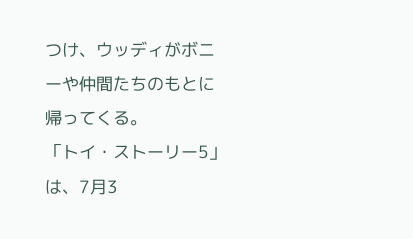つけ、ウッディがボニーや仲間たちのもとに帰ってくる。
「トイ・ストーリー5」は、7月3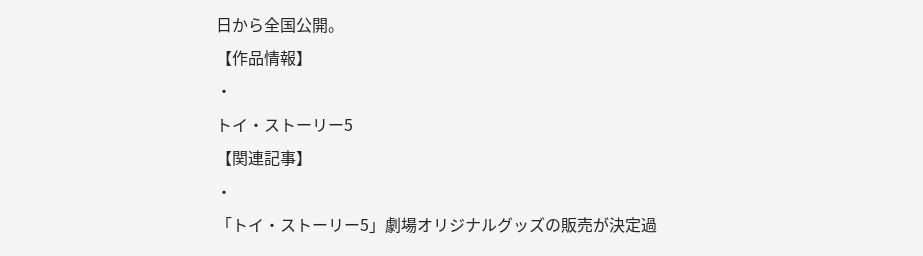日から全国公開。
【作品情報】
・
トイ・ストーリー5
【関連記事】
・
「トイ・ストーリー5」劇場オリジナルグッズの販売が決定過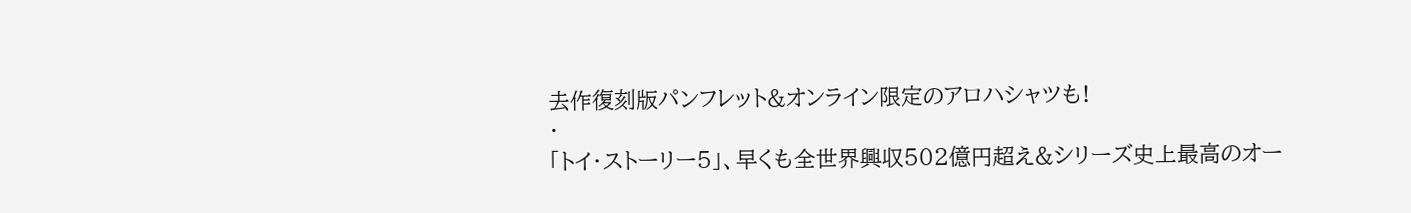去作復刻版パンフレット&オンライン限定のアロハシャツも!
・
「トイ・ストーリー5」、早くも全世界興収502億円超え&シリーズ史上最高のオー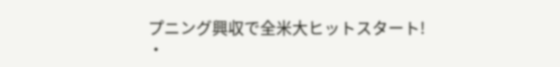プニング興収で全米大ヒットスタート!
・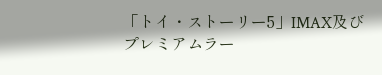「トイ・ストーリー5」IMAX及びプレミアムラー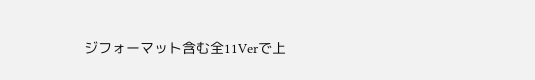ジフォーマット含む全11Verで上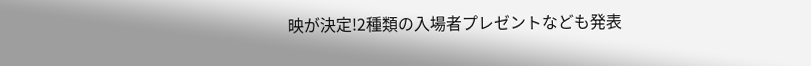映が決定!2種類の入場者プレゼントなども発表